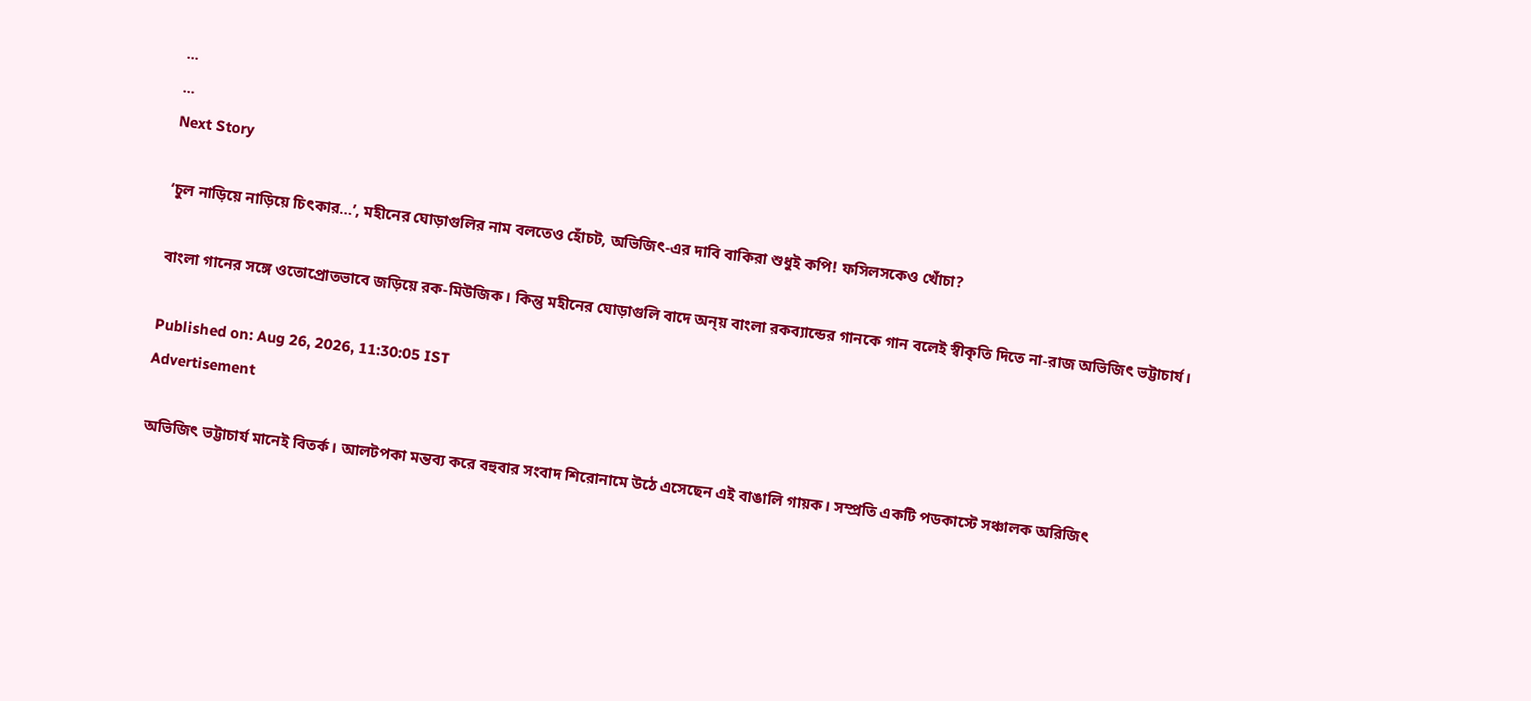...
...
Next Story

‘চুল নাড়িয়ে নাড়িয়ে চিৎকার…’, মহীনের ঘোড়াগুলির নাম বলতেও হোঁচট, অভিজিৎ-এর দাবি বাকিরা শুধুই কপি! ফসিলসকেও খোঁচা?

বাংলা গানের সঙ্গে ওতোপ্রোতভাবে জড়িয়ে রক-মিউজিক। কিন্তু মহীনের ঘোড়াগুলি বাদে অন্য় বাংলা রকব্যান্ডের গানকে গান বলেই স্বীকৃতি দিতে না-রাজ অভিজিৎ ভট্টাচার্য।

Published on: Aug 26, 2026, 11:30:05 IST
Advertisement

অভিজিৎ ভট্টাচার্য মানেই বিতর্ক। আলটপকা মন্তব্য করে বহুবার সংবাদ শিরোনামে উঠে এসেছেন এই বাঙালি গায়ক। সম্প্রতি একটি পডকাস্টে সঞ্চালক অরিজিৎ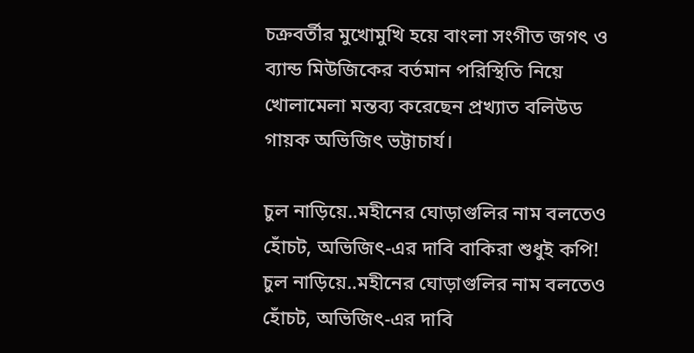চক্রবর্তীর মুখোমুখি হয়ে বাংলা সংগীত জগৎ ও ব্যান্ড মিউজিকের বর্তমান পরিস্থিতি নিয়ে খোলামেলা মন্তব্য করেছেন প্রখ্যাত বলিউড গায়ক অভিজিৎ ভট্টাচার্য।

চুল নাড়িয়ে..মহীনের ঘোড়াগুলির নাম বলতেও হোঁচট, অভিজিৎ-এর দাবি বাকিরা শুধুই কপি!
চুল নাড়িয়ে..মহীনের ঘোড়াগুলির নাম বলতেও হোঁচট, অভিজিৎ-এর দাবি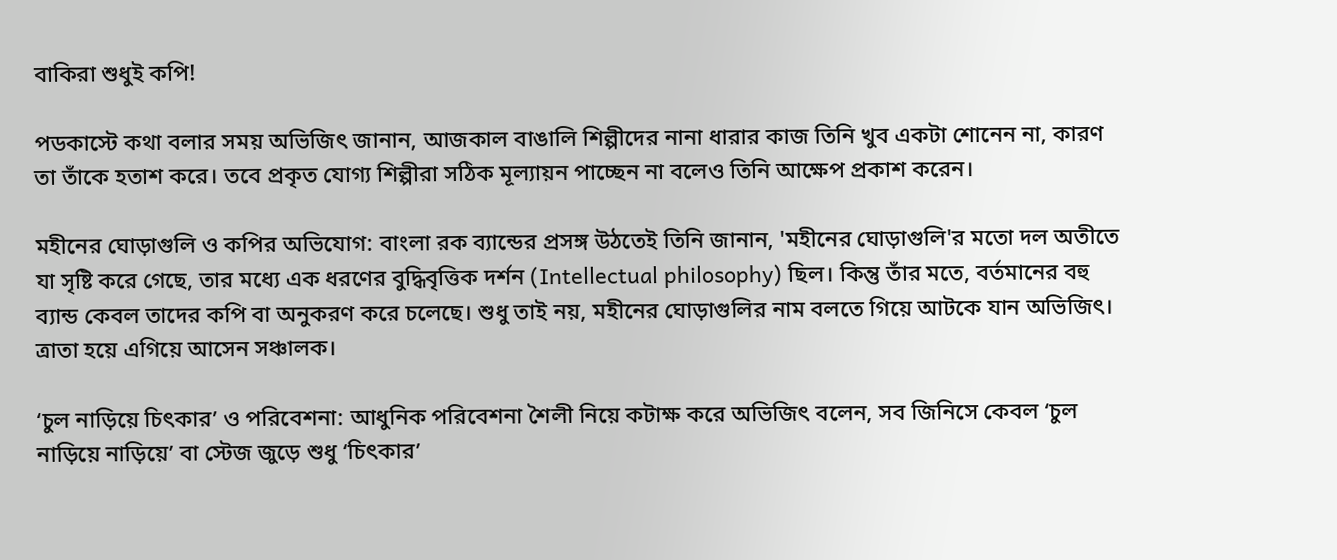বাকিরা শুধুই কপি!

পডকাস্টে কথা বলার সময় অভিজিৎ জানান, আজকাল বাঙালি শিল্পীদের নানা ধারার কাজ তিনি খুব একটা শোনেন না, কারণ তা তাঁকে হতাশ করে। তবে প্রকৃত যোগ্য শিল্পীরা সঠিক মূল্যায়ন পাচ্ছেন না বলেও তিনি আক্ষেপ প্রকাশ করেন।

মহীনের ঘোড়াগুলি ও কপির অভিযোগ: বাংলা রক ব্যান্ডের প্রসঙ্গ উঠতেই তিনি জানান, 'মহীনের ঘোড়াগুলি'র মতো দল অতীতে যা সৃষ্টি করে গেছে, তার মধ্যে এক ধরণের বুদ্ধিবৃত্তিক দর্শন (Intellectual philosophy) ছিল। কিন্তু তাঁর মতে, বর্তমানের বহু ব্যান্ড কেবল তাদের কপি বা অনুকরণ করে চলেছে। শুধু তাই নয়, মহীনের ঘোড়াগুলির নাম বলতে গিয়ে আটকে যান অভিজিৎ। ত্রাতা হয়ে এগিয়ে আসেন সঞ্চালক।

‘চুল নাড়িয়ে চিৎকার’ ও পরিবেশনা: আধুনিক পরিবেশনা শৈলী নিয়ে কটাক্ষ করে অভিজিৎ বলেন, সব জিনিসে কেবল ‘চুল নাড়িয়ে নাড়িয়ে’ বা স্টেজ জুড়ে শুধু ‘চিৎকার’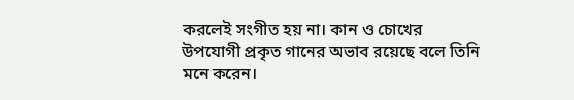করলেই সংগীত হয় না। কান ও চোখের উপযোগী প্রকৃত গানের অভাব রয়েছে বলে তিনি মনে করেন।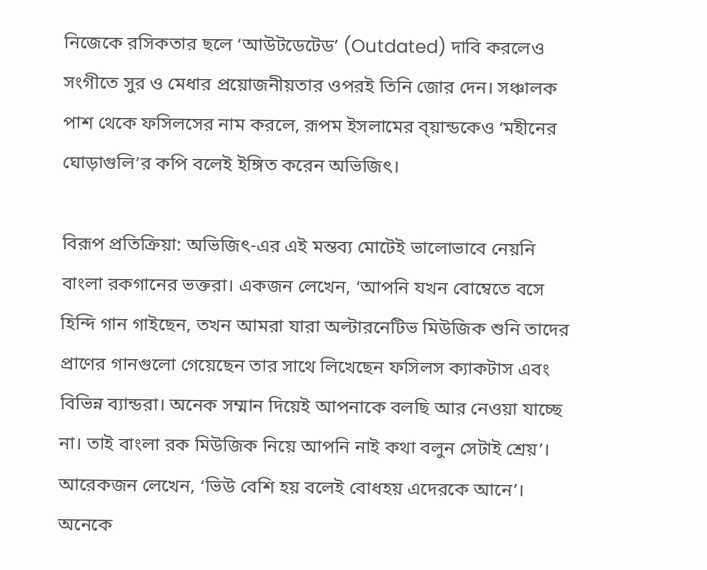নিজেকে রসিকতার ছলে ‘আউটডেটেড’ (Outdated) দাবি করলেও সংগীতে সুর ও মেধার প্রয়োজনীয়তার ওপরই তিনি জোর দেন। সঞ্চালক পাশ থেকে ফসিলসের নাম করলে, রূপম ইসলামের ব্য়ান্ডকেও ‘মহীনের ঘোড়াগুলি’র কপি বলেই ইঙ্গিত করেন অভিজিৎ।

বিরূপ প্রতিক্রিয়া: অভিজিৎ-এর এই মন্তব্য মোটেই ভালোভাবে নেয়নি বাংলা রকগানের ভক্তরা। একজন লেখেন, ‘আপনি যখন বোম্বেতে বসে হিন্দি গান গাইছেন, তখন আমরা যারা অল্টারনেটিভ মিউজিক শুনি তাদের প্রাণের গানগুলো গেয়েছেন তার সাথে লিখেছেন ফসিলস ক্যাকটাস এবং বিভিন্ন ব্যান্ডরা। অনেক সম্মান দিয়েই আপনাকে বলছি আর নেওয়া যাচ্ছে না। তাই বাংলা রক মিউজিক নিয়ে আপনি নাই কথা বলুন সেটাই শ্রেয়’। আরেকজন লেখেন, ‘ভিউ বেশি হয় বলেই বোধহয় এদেরকে আনে’। অনেকে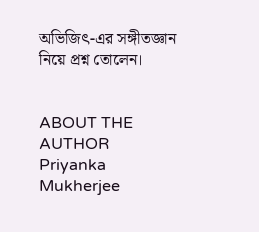অভিজিৎ-এর সঙ্গীতজ্ঞান নিয়ে প্রশ্ন তোলেন।


ABOUT THE AUTHOR
Priyanka Mukherjee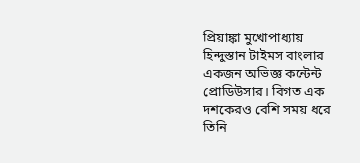প্রিয়াঙ্কা মুখোপাধ্যায় হিন্দুস্তান টাইমস বাংলার একজন অভিজ্ঞ কন্টেন্ট প্রোডিউসার। বিগত এক দশকেরও বেশি সময় ধরে তিনি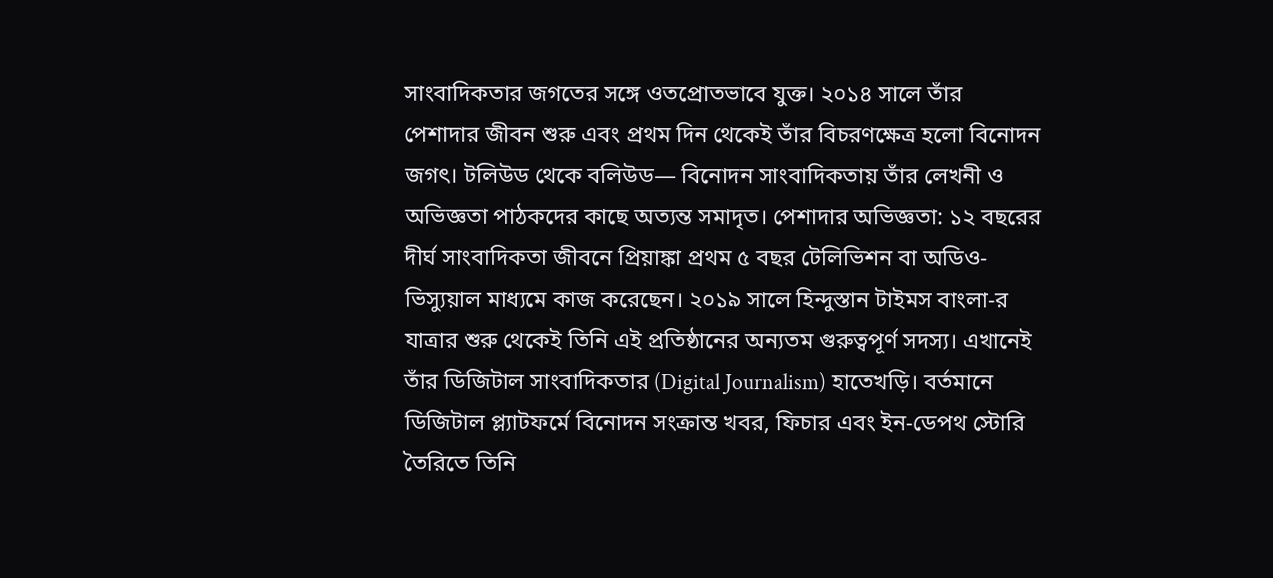সাংবাদিকতার জগতের সঙ্গে ওতপ্রোতভাবে যুক্ত। ২০১৪ সালে তাঁর পেশাদার জীবন শুরু এবং প্রথম দিন থেকেই তাঁর বিচরণক্ষেত্র হলো বিনোদন জগৎ। টলিউড থেকে বলিউড— বিনোদন সাংবাদিকতায় তাঁর লেখনী ও অভিজ্ঞতা পাঠকদের কাছে অত্যন্ত সমাদৃত। পেশাদার অভিজ্ঞতা: ১২ বছরের দীর্ঘ সাংবাদিকতা জীবনে প্রিয়াঙ্কা প্রথম ৫ বছর টেলিভিশন বা অডিও-ভিস্যুয়াল মাধ্যমে কাজ করেছেন। ২০১৯ সালে হিন্দুস্তান টাইমস বাংলা-র যাত্রার শুরু থেকেই তিনি এই প্রতিষ্ঠানের অন্যতম গুরুত্বপূর্ণ সদস্য। এখানেই তাঁর ডিজিটাল সাংবাদিকতার (Digital Journalism) হাতেখড়ি। বর্তমানে ডিজিটাল প্ল্যাটফর্মে বিনোদন সংক্রান্ত খবর, ফিচার এবং ইন-ডেপথ স্টোরি তৈরিতে তিনি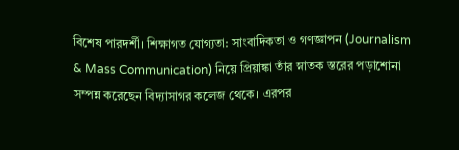বিশেষ পারদর্শী। শিক্ষাগত যোগ্যতা: সাংবাদিকতা ও গণজ্ঞাপন (Journalism & Mass Communication) নিয়ে প্রিয়াঙ্কা তাঁর স্নাতক স্তরের পড়াশোনা সম্পন্ন করেছেন বিদ্যাসাগর কলেজ থেকে। এরপর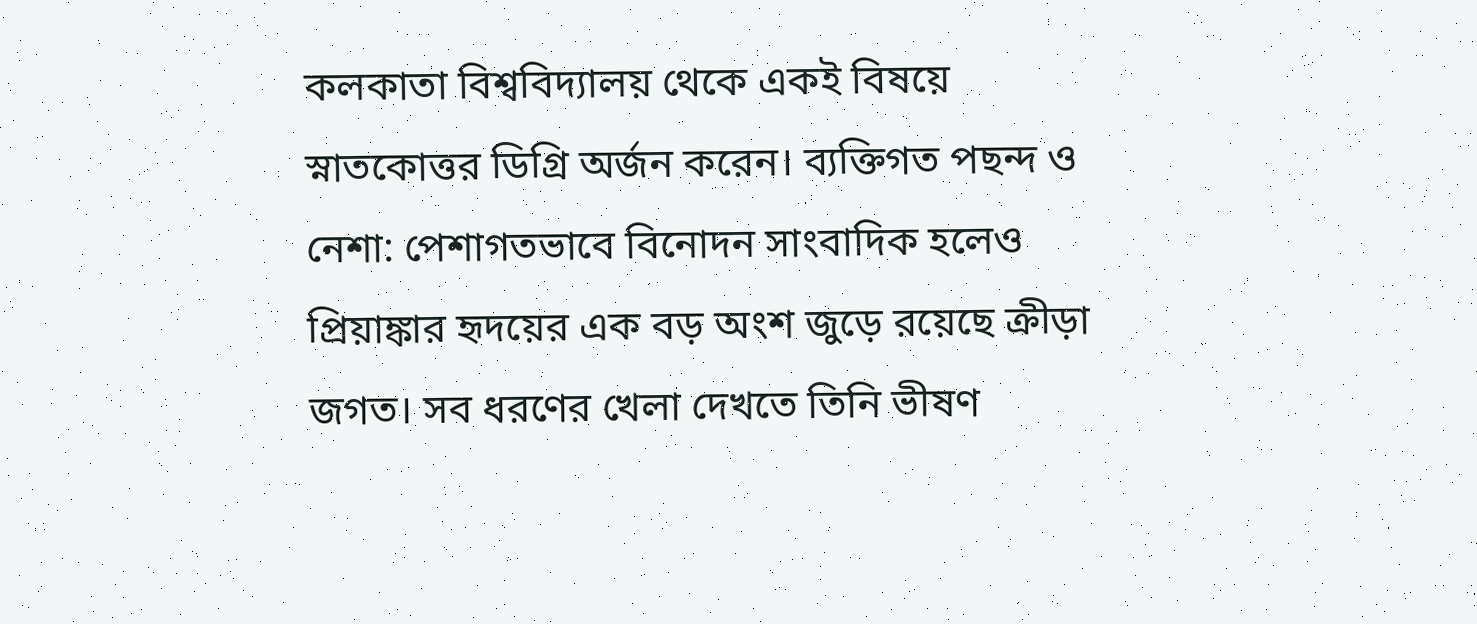কলকাতা বিশ্ববিদ্যালয় থেকে একই বিষয়ে স্নাতকোত্তর ডিগ্রি অর্জন করেন। ব্যক্তিগত পছন্দ ও নেশা: পেশাগতভাবে বিনোদন সাংবাদিক হলেও প্রিয়াঙ্কার হৃদয়ের এক বড় অংশ জুড়ে রয়েছে ক্রীড়া জগত। সব ধরণের খেলা দেখতে তিনি ভীষণ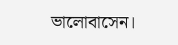ভালোবাসেন।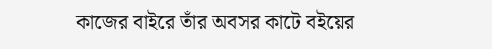কাজের বাইরে তাঁর অবসর কাটে বইয়ের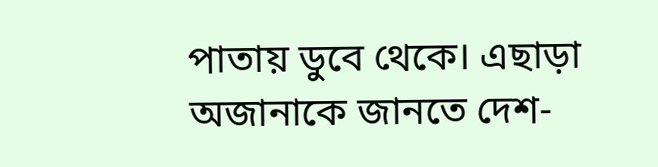পাতায় ডুবে থেকে। এছাড়া অজানাকে জানতে দেশ-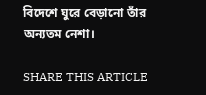বিদেশে ঘুরে বেড়ানো তাঁর অন্যতম নেশা।

SHARE THIS ARTICLE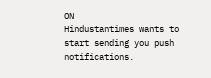ON
Hindustantimes wants to start sending you push notifications.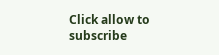Click allow to subscribe